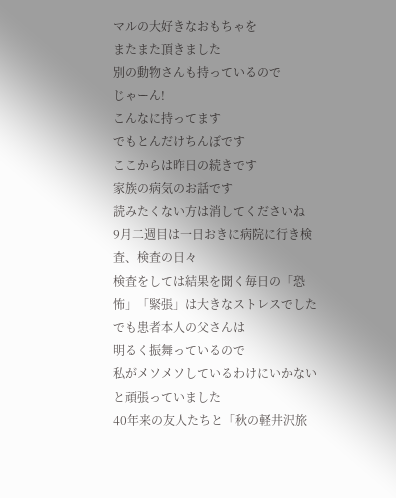マルの大好きなおもちゃを
またまた頂きました
別の動物さんも持っているので
じゃーん!
こんなに持ってます
でもとんだけちんぼです
ここからは昨日の続きです
家族の病気のお話です
読みたくない方は消してくださいね
9月二週目は一日おきに病院に行き検査、検査の日々
検査をしては結果を聞く毎日の「恐怖」「緊張」は大きなストレスでした
でも患者本人の父さんは
明るく振舞っているので
私がメソメソしているわけにいかない
と頑張っていました
40年来の友人たちと「秋の軽井沢旅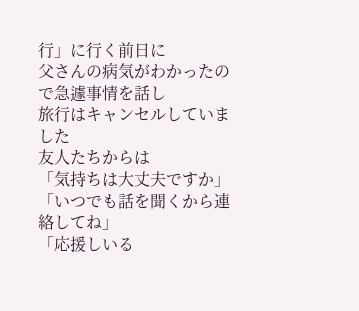行」に行く前日に
父さんの病気がわかったので急遽事情を話し
旅行はキャンセルしていました
友人たちからは
「気持ちは大丈夫ですか」「いつでも話を聞くから連絡してね」
「応援しいる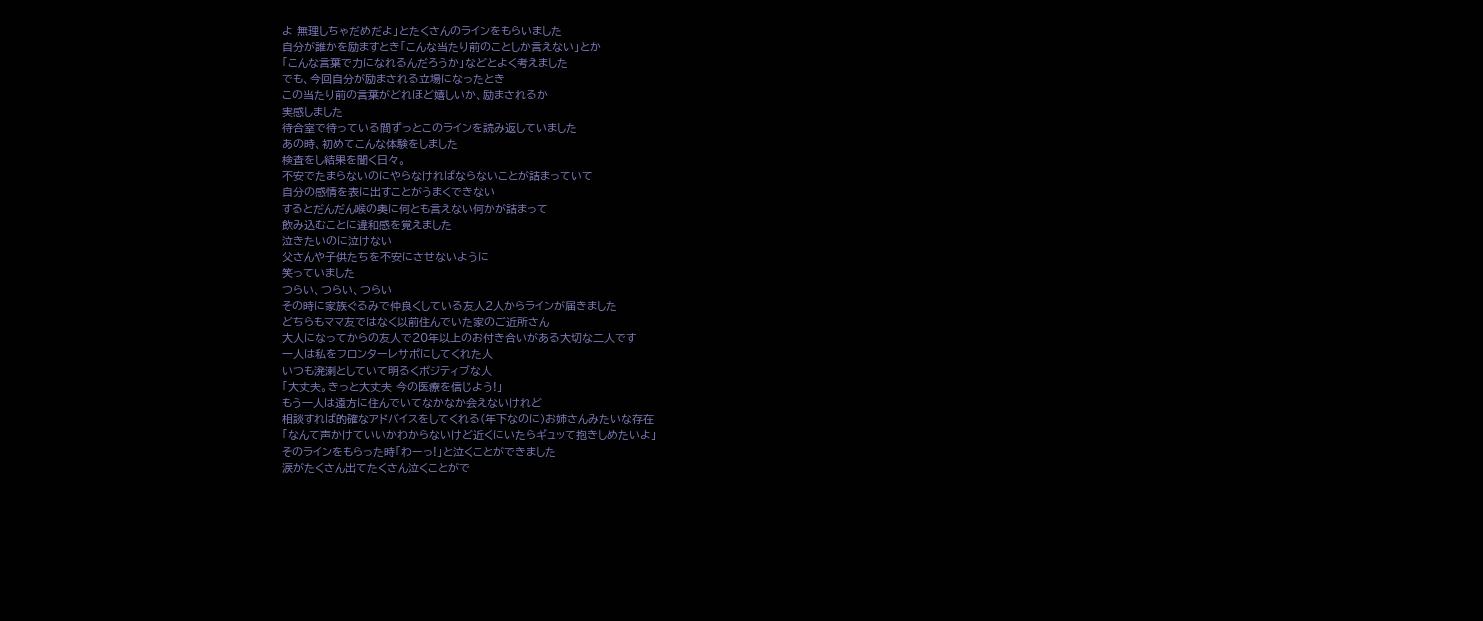よ 無理しちゃだめだよ」とたくさんのラインをもらいました
自分が誰かを励ますとき「こんな当たり前のことしか言えない」とか
「こんな言葉で力になれるんだろうか」などとよく考えました
でも、今回自分が励まされる立場になったとき
この当たり前の言葉がどれほど嬉しいか、励まされるか
実感しました
待合室で待っている間ずっとこのラインを読み返していました
あの時、初めてこんな体験をしました
検査をし結果を聞く日々。
不安でたまらないのにやらなければならないことが詰まっていて
自分の感情を表に出すことがうまくできない
するとだんだん喉の奥に何とも言えない何かが詰まって
飲み込むことに違和感を覚えました
泣きたいのに泣けない
父さんや子供たちを不安にさせないように
笑っていました
つらい、つらい、つらい
その時に家族ぐるみで仲良くしている友人2人からラインが届きました
どちらもママ友ではなく以前住んでいた家のご近所さん
大人になってからの友人で20年以上のお付き合いがある大切な二人です
一人は私をフロンターレサポにしてくれた人
いつも溌溂としていて明るくポジティブな人
「大丈夫。きっと大丈夫 今の医療を信じよう!」
もう一人は遠方に住んでいてなかなか会えないけれど
相談すれば的確なアドバイスをしてくれる(年下なのに)お姉さんみたいな存在
「なんて声かけていいかわからないけど近くにいたらギュッて抱きしめたいよ」
そのラインをもらった時「わーっ!」と泣くことができました
涙がたくさん出てたくさん泣くことがで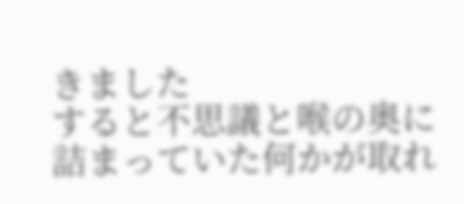きました
すると不思議と喉の奥に詰まっていた何かが取れ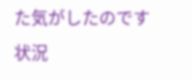た気がしたのです
状況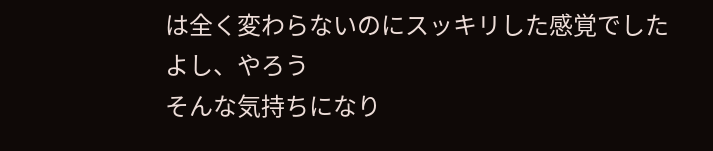は全く変わらないのにスッキリした感覚でした
よし、やろう
そんな気持ちになり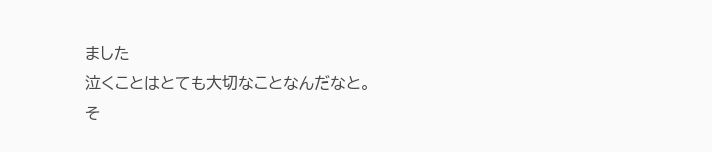ました
泣くことはとても大切なことなんだなと。
そ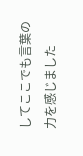してここでも言葉の力を感じました